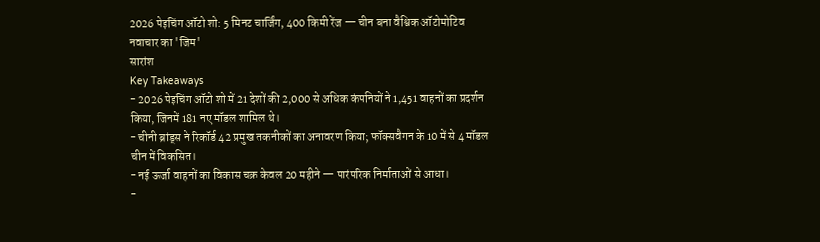2026 पेइचिंग ऑटो शो: 5 मिनट चार्जिंग, 400 किमी रेंज — चीन बना वैश्विक ऑटोमोटिव नवाचार का 'जिम'
सारांश
Key Takeaways
- 2026 पेइचिंग ऑटो शो में 21 देशों की 2,000 से अधिक कंपनियों ने 1,451 वाहनों का प्रदर्शन किया, जिनमें 181 नए मॉडल शामिल थे।
- चीनी ब्रांड्स ने रिकॉर्ड 42 प्रमुख तकनीकों का अनावरण किया; फॉक्सवैगन के 10 में से 4 मॉडल चीन में विकसित।
- नई ऊर्जा वाहनों का विकास चक्र केवल 20 महीने — पारंपरिक निर्माताओं से आधा।
-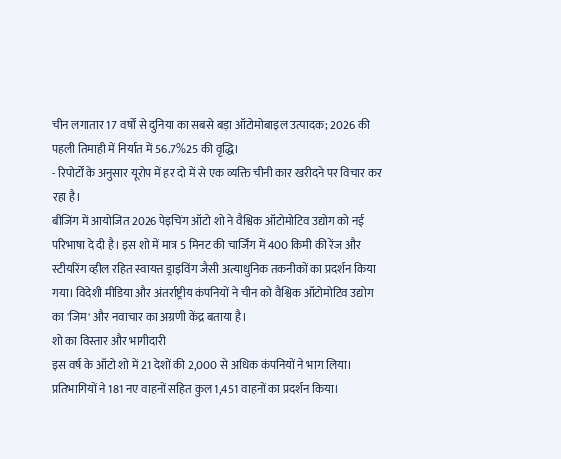चीन लगातार 17 वर्षों से दुनिया का सबसे बड़ा ऑटोमोबाइल उत्पादक; 2026 की पहली तिमाही में निर्यात में 56.7%25 की वृद्धि।
- रिपोर्टों के अनुसार यूरोप में हर दो में से एक व्यक्ति चीनी कार खरीदने पर विचार कर रहा है।
बीजिंग में आयोजित 2026 पेइचिंग ऑटो शो ने वैश्विक ऑटोमोटिव उद्योग को नई परिभाषा दे दी है। इस शो में मात्र 5 मिनट की चार्जिंग में 400 किमी की रेंज और स्टीयरिंग व्हील रहित स्वायत्त ड्राइविंग जैसी अत्याधुनिक तकनीकों का प्रदर्शन किया गया। विदेशी मीडिया और अंतर्राष्ट्रीय कंपनियों ने चीन को वैश्विक ऑटोमोटिव उद्योग का 'जिम' और नवाचार का अग्रणी केंद्र बताया है।
शो का विस्तार और भागीदारी
इस वर्ष के ऑटो शो में 21 देशों की 2,000 से अधिक कंपनियों ने भाग लिया। प्रतिभागियों ने 181 नए वाहनों सहित कुल 1,451 वाहनों का प्रदर्शन किया।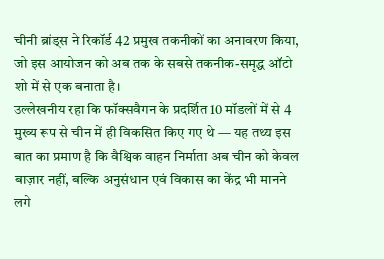चीनी ब्रांड्स ने रिकॉर्ड 42 प्रमुख तकनीकों का अनावरण किया, जो इस आयोजन को अब तक के सबसे तकनीक-समृद्ध ऑटो शो में से एक बनाता है।
उल्लेखनीय रहा कि फॉक्सवैगन के प्रदर्शित 10 मॉडलों में से 4 मुख्य रूप से चीन में ही विकसित किए गए थे — यह तथ्य इस बात का प्रमाण है कि वैश्विक वाहन निर्माता अब चीन को केवल बाज़ार नहीं, बल्कि अनुसंधान एवं विकास का केंद्र भी मानने लगे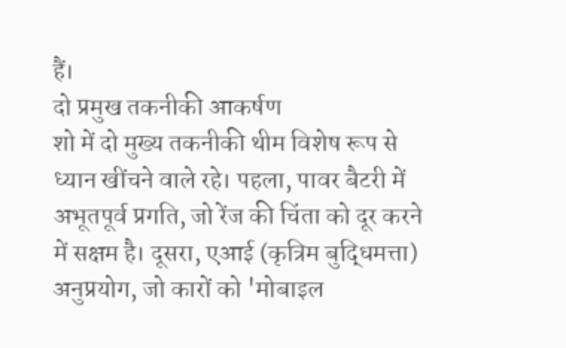हैं।
दो प्रमुख तकनीकी आकर्षण
शो में दो मुख्य तकनीकी थीम विशेष रूप से ध्यान खींचने वाले रहे। पहला, पावर बैटरी में अभूतपूर्व प्रगति, जो रेंज की चिंता को दूर करने में सक्षम है। दूसरा, एआई (कृत्रिम बुद्धिमत्ता) अनुप्रयोग, जो कारों को 'मोबाइल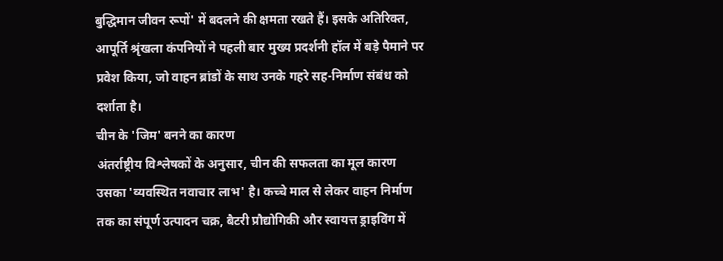बुद्धिमान जीवन रूपों' में बदलने की क्षमता रखते हैं। इसके अतिरिक्त, आपूर्ति श्रृंखला कंपनियों ने पहली बार मुख्य प्रदर्शनी हॉल में बड़े पैमाने पर प्रवेश किया, जो वाहन ब्रांडों के साथ उनके गहरे सह-निर्माण संबंध को दर्शाता है।
चीन के 'जिम' बनने का कारण
अंतर्राष्ट्रीय विश्लेषकों के अनुसार, चीन की सफलता का मूल कारण उसका 'व्यवस्थित नवाचार लाभ' है। कच्चे माल से लेकर वाहन निर्माण तक का संपूर्ण उत्पादन चक्र, बैटरी प्रौद्योगिकी और स्वायत्त ड्राइविंग में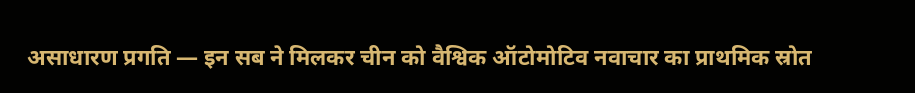असाधारण प्रगति — इन सब ने मिलकर चीन को वैश्विक ऑटोमोटिव नवाचार का प्राथमिक स्रोत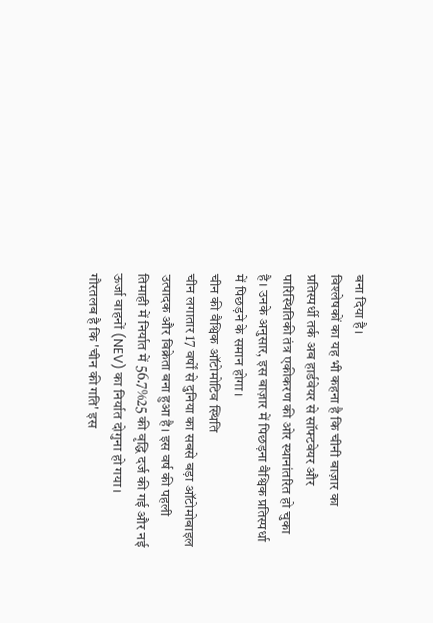बना दिया है।
विश्लेषकों का यह भी कहना है कि चीनी बाज़ार का प्रतिस्पर्धी तर्क अब हार्डवेयर से सॉफ्टवेयर और पारिस्थितिकी तंत्र एकीकरण की ओर स्थानांतरित हो चुका है। उनके अनुसार, इस बाज़ार में पिछड़ना वैश्विक प्रतिस्पर्धा में पिछड़ने के समान होगा।
चीन की वैश्विक ऑटोमोटिव स्थिति
चीन लगातार 17 वर्षों से दुनिया का सबसे बड़ा ऑटोमोबाइल उत्पादक और विक्रेता बना हुआ है। इस वर्ष की पहली तिमाही में निर्यात में 56.7%25 की वृद्धि दर्ज की गई और नई ऊर्जा वाहनों (NEV) का निर्यात दोगुना हो गया।
गौरतलब है कि 'चीन की गति' इस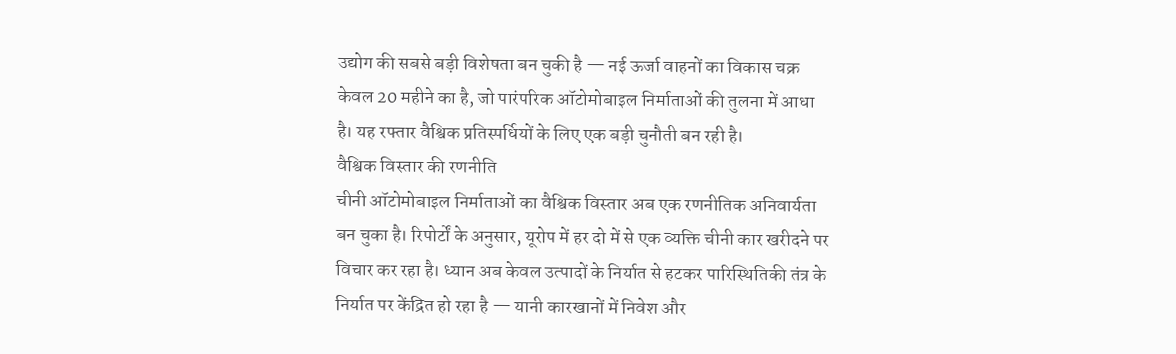उद्योग की सबसे बड़ी विशेषता बन चुकी है — नई ऊर्जा वाहनों का विकास चक्र केवल 20 महीने का है, जो पारंपरिक ऑटोमोबाइल निर्माताओं की तुलना में आधा है। यह रफ्तार वैश्विक प्रतिस्पर्धियों के लिए एक बड़ी चुनौती बन रही है।
वैश्विक विस्तार की रणनीति
चीनी ऑटोमोबाइल निर्माताओं का वैश्विक विस्तार अब एक रणनीतिक अनिवार्यता बन चुका है। रिपोर्टों के अनुसार, यूरोप में हर दो में से एक व्यक्ति चीनी कार खरीदने पर विचार कर रहा है। ध्यान अब केवल उत्पादों के निर्यात से हटकर पारिस्थितिकी तंत्र के निर्यात पर केंद्रित हो रहा है — यानी कारखानों में निवेश और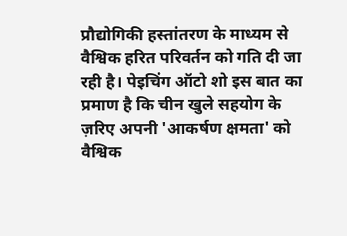प्रौद्योगिकी हस्तांतरण के माध्यम से वैश्विक हरित परिवर्तन को गति दी जा रही है। पेइचिंग ऑटो शो इस बात का प्रमाण है कि चीन खुले सहयोग के ज़रिए अपनी 'आकर्षण क्षमता' को वैश्विक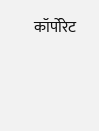कॉर्पोरेट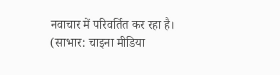नवाचार में परिवर्तित कर रहा है।
(साभार: चाइना मीडिया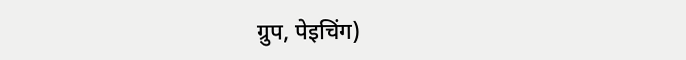ग्रुप, पेइचिंग)